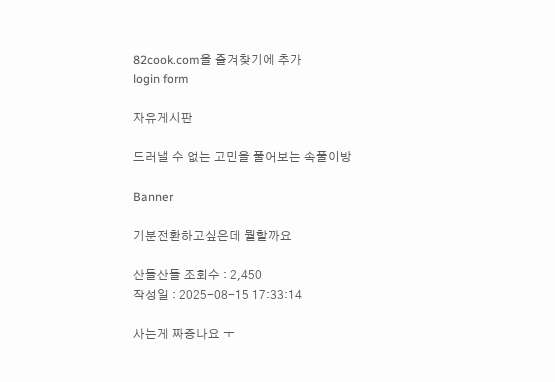82cook.com을 즐겨찾기에 추가
login form

자유게시판

드러낼 수 없는 고민을 풀어보는 속풀이방

Banner

기분전환하고싶은데 뭘할까요

산들산들 조회수 : 2,450
작성일 : 2025-08-15 17:33:14

사는게 짜증나요 ㅜ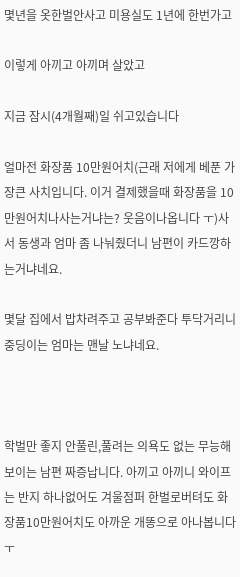몇년을 옷한벌안사고 미용실도 1년에 한번가고

이렇게 아끼고 아끼며 살았고

지금 잠시(4개월째)일 쉬고있습니다

얼마전 화장품 10만원어치(근래 저에게 베푼 가장큰 사치입니다. 이거 결제했을때 화장품을 10만원어치나사는거냐는? 웃음이나옵니다 ㅜ)사서 동생과 엄마 좀 나눠줬더니 남편이 카드깡하는거냐네요.

몇달 집에서 밥차려주고 공부봐준다 투닥거리니 중딩이는 엄마는 맨날 노냐네요.



학벌만 좋지 안풀린,풀려는 의욕도 없는 무능해보이는 남편 짜증납니다. 아끼고 아끼니 와이프는 반지 하나없어도 겨울점퍼 한벌로버텨도 화장품10만원어치도 아까운 개똥으로 아나봅니다ㅜ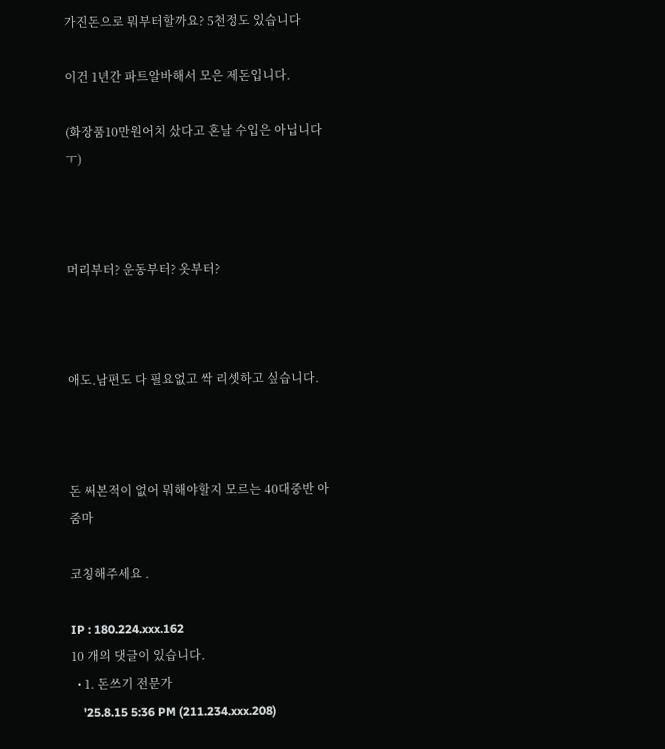가진돈으로 뭐부터할까요? 5천정도 있습니다

이건 1년간 파트알바해서 모은 제돈입니다.

(화장품10만원어치 샀다고 혼날 수입은 아닙니다ㅜ)



머리부터? 운동부터? 옷부터?



애도.남편도 다 필요없고 싹 리셋하고 싶습니다.



돈 써본적이 없어 뭐해야할지 모르는 40대중반 아줌마

코칭해주세요 .

IP : 180.224.xxx.162
10 개의 댓글이 있습니다.
  • 1. 돈쓰기 전문가
    '25.8.15 5:36 PM (211.234.xxx.208)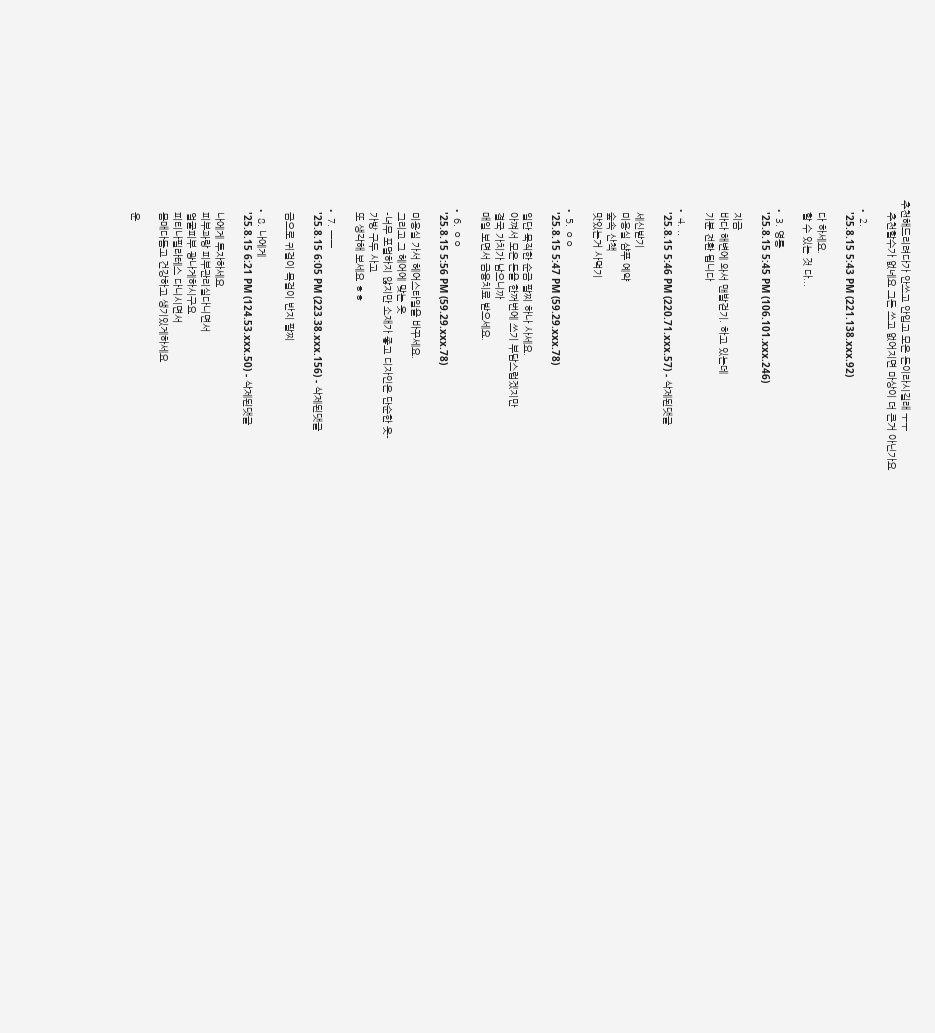추천해드리려다가 안쓰고 안입고 모은 돈이라시길래 ㅜㅜ
    추천할수가 없네요 그돈 쓰고 없어지면 마상이 더 큰거 아닌가요

  • 2.
    '25.8.15 5:43 PM (221.138.xxx.92)

    다 하세요.
    할 수 있는 것 다...

  • 3. 영통
    '25.8.15 5:45 PM (106.101.xxx.246)

    지금
    바다 해변에 와서 맨발걷기. 하고 있는데
    기분 전환 됩니다

  • 4. ..
    '25.8.15 5:46 PM (220.71.xxx.57) - 삭제된댓글

    세신받기
    미용실 샴푸 예약
    숲속 산책
    맛있는거 사먹기

  • 5. ㅇㅇ
    '25.8.15 5:47 PM (59.29.xxx.78)

    일단 묵직한 순금 팔찌 하나 사세요.
    아껴서 모은 돈을 한꺼번에 쓰기 부담스럽겠지만
    결국 가치가 남으니까
    매일 보면서 금융치료 받으세요.

  • 6. ㅇㅇ
    '25.8.15 5:56 PM (59.29.xxx.78)

    미용실 가서 헤어스타일을 바꾸세요.
    그리고 그 헤어에 맞는 옷
    -너무 포멀하지 않지만 소재가 좋고 디자인은 단순한 옷-
    가방 구두 사고
    또 생각해 보세요 ㅎㅎ

  • 7. ㅡㅡ
    '25.8.15 6:05 PM (223.38.xxx.156) - 삭제된댓글

    금으로 귀걸이 목걸이 반지 팔찌

  • 8. 나에게
    '25.8.15 6:21 PM (124.53.xxx.50) - 삭제된댓글

    나에게 투자하세요
    피부과랑 피부관리실다니면서
    얼굴피부 광나게하시구요
    피티나필라테스 다니시면서
    몸매다듬고 건강하고 생기있게하세요

    운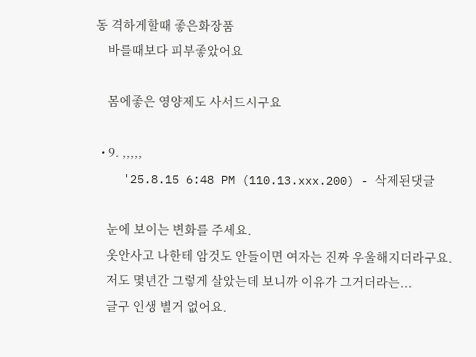동 격하게할때 좋은화장품
    바를때보다 피부좋았어요

    몸에좋은 영양제도 사서드시구요

  • 9. ,,,,,
    '25.8.15 6:48 PM (110.13.xxx.200) - 삭제된댓글

    눈에 보이는 변화를 주세요.
    옷안사고 나한테 암것도 안들이면 여자는 진짜 우울해지더라구요.
    저도 몇년간 그렇게 살았는데 보니까 이유가 그거더라는...
    글구 인생 별거 없어요.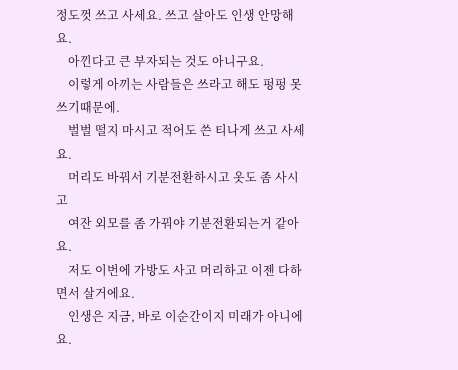정도껏 쓰고 사세요. 쓰고 살아도 인생 안망해요.
    아낀다고 큰 부자되는 것도 아니구요.
    이렇게 아끼는 사람들은 쓰라고 해도 펑펑 못쓰기때문에.
    벌벌 떨지 마시고 적어도 쓴 티나게 쓰고 사세요.
    머리도 바꿔서 기분전환하시고 옷도 좀 사시고
    여잔 외모를 좀 가꿔야 기분전환되는거 같아요.
    저도 이번에 가방도 사고 머리하고 이젠 다하면서 살거에요.
    인생은 지금, 바로 이순간이지 미래가 아니에요.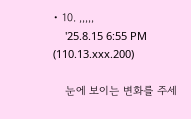• 10. ,,,,,
    '25.8.15 6:55 PM (110.13.xxx.200)

    눈에 보이는 변화를 주세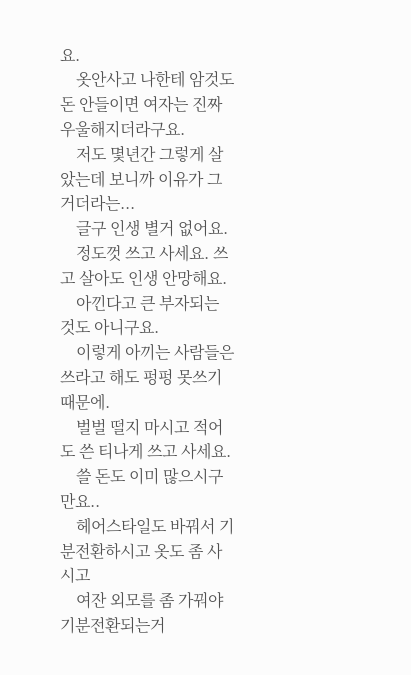요.
    옷안사고 나한테 암것도 돈 안들이면 여자는 진짜 우울해지더라구요.
    저도 몇년간 그렇게 살았는데 보니까 이유가 그거더라는...
    글구 인생 별거 없어요.
    정도껏 쓰고 사세요. 쓰고 살아도 인생 안망해요.
    아낀다고 큰 부자되는 것도 아니구요.
    이렇게 아끼는 사람들은 쓰라고 해도 펑펑 못쓰기때문에.
    벌벌 떨지 마시고 적어도 쓴 티나게 쓰고 사세요.
    쓸 돈도 이미 많으시구만요..
    헤어스타일도 바꿔서 기분전환하시고 옷도 좀 사시고
    여잔 외모를 좀 가꿔야 기분전환되는거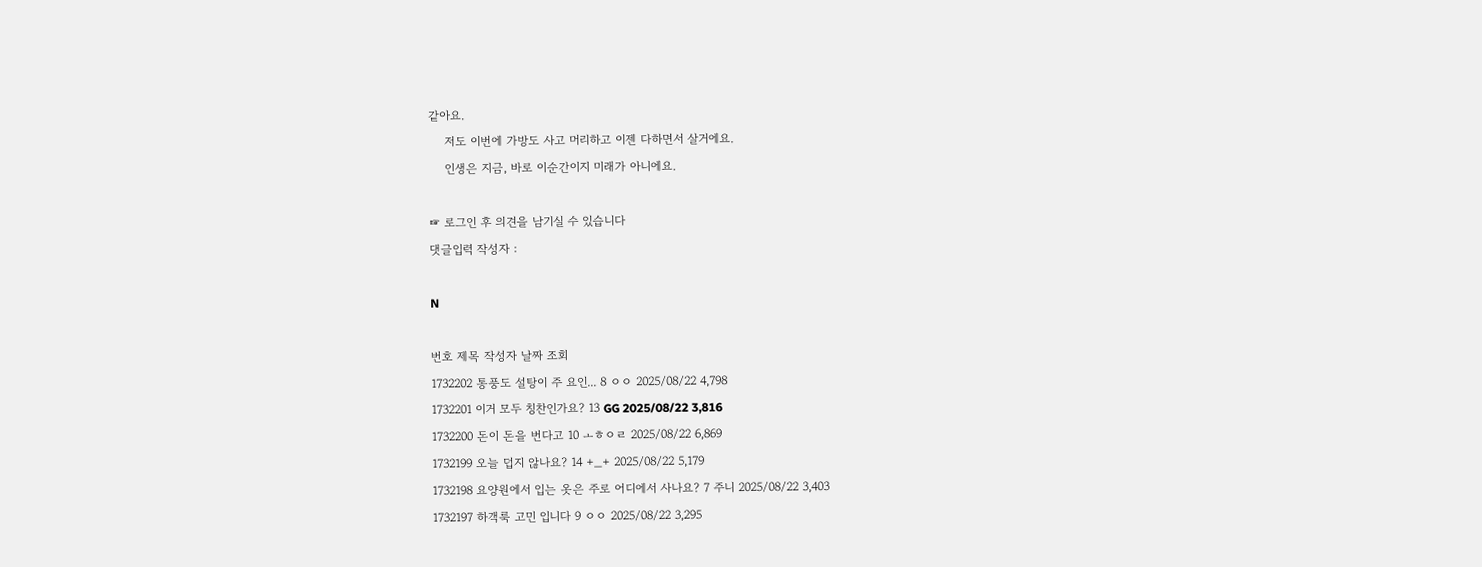같아요.
    저도 이번에 가방도 사고 머리하고 이젠 다하면서 살거에요.
    인생은 지금, 바로 이순간이지 미래가 아니에요.

☞ 로그인 후 의견을 남기실 수 있습니다
댓글입력 작성자 :

N

번호 제목 작성자 날짜 조회
1732202 통풍도 설탕이 주 요인... 8 ㅇㅇ 2025/08/22 4,798
1732201 이거 모두 칭찬인가요? 13 GG 2025/08/22 3,816
1732200 돈이 돈을 번다고 10 ㅗㅎㅇㄹ 2025/08/22 6,869
1732199 오늘 덥지 않나요? 14 +_+ 2025/08/22 5,179
1732198 요양원에서 입는 옷은 주로 어디에서 사나요? 7 주니 2025/08/22 3,403
1732197 하객룩 고민 입니다 9 ㅇㅇ 2025/08/22 3,295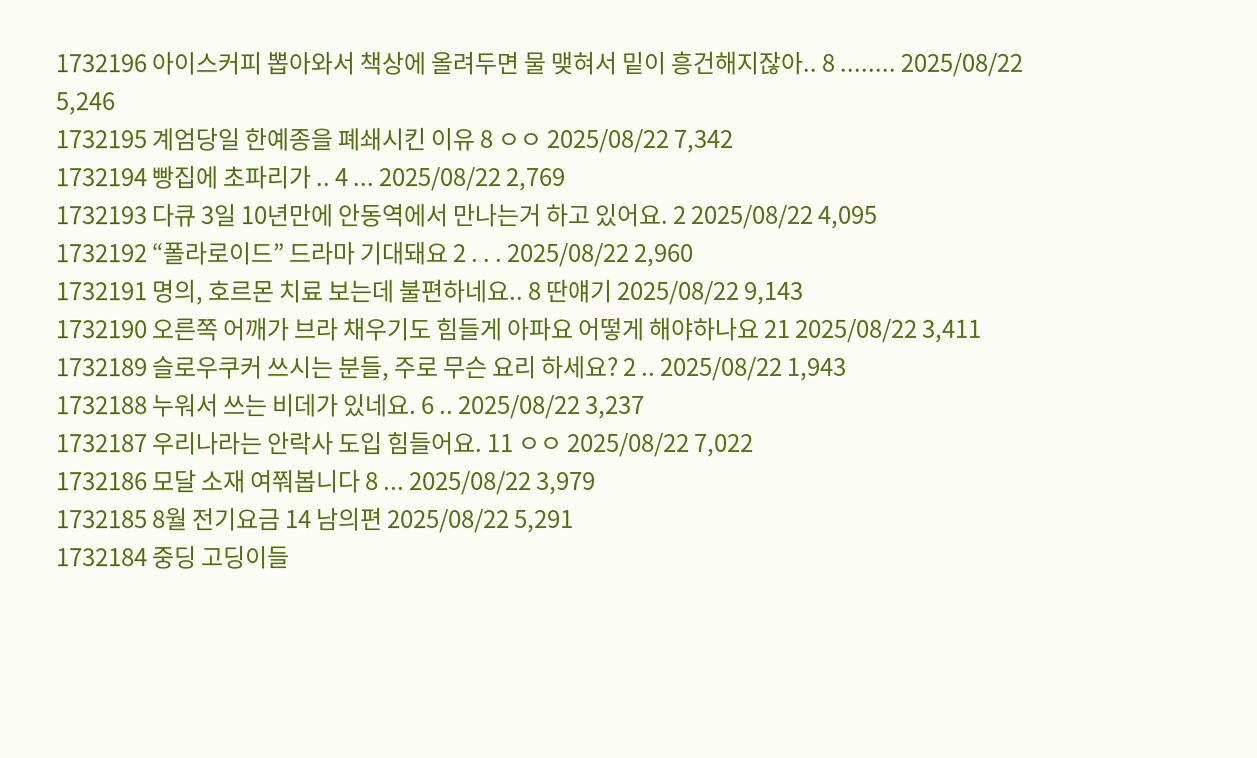1732196 아이스커피 뽑아와서 책상에 올려두면 물 맺혀서 밑이 흥건해지잖아.. 8 ........ 2025/08/22 5,246
1732195 계엄당일 한예종을 폐쇄시킨 이유 8 ㅇㅇ 2025/08/22 7,342
1732194 빵집에 초파리가 .. 4 ... 2025/08/22 2,769
1732193 다큐 3일 10년만에 안동역에서 만나는거 하고 있어요. 2 2025/08/22 4,095
1732192 “폴라로이드” 드라마 기대돼요 2 . . . 2025/08/22 2,960
1732191 명의, 호르몬 치료 보는데 불편하네요.. 8 딴얘기 2025/08/22 9,143
1732190 오른쪽 어깨가 브라 채우기도 힘들게 아파요 어떻게 해야하나요 21 2025/08/22 3,411
1732189 슬로우쿠커 쓰시는 분들, 주로 무슨 요리 하세요? 2 .. 2025/08/22 1,943
1732188 누워서 쓰는 비데가 있네요. 6 .. 2025/08/22 3,237
1732187 우리나라는 안락사 도입 힘들어요. 11 ㅇㅇ 2025/08/22 7,022
1732186 모달 소재 여쭤봅니다 8 ... 2025/08/22 3,979
1732185 8월 전기요금 14 남의편 2025/08/22 5,291
1732184 중딩 고딩이들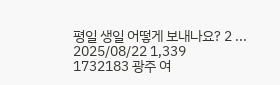평일 생일 어떻게 보내나요? 2 ... 2025/08/22 1,339
1732183 광주 여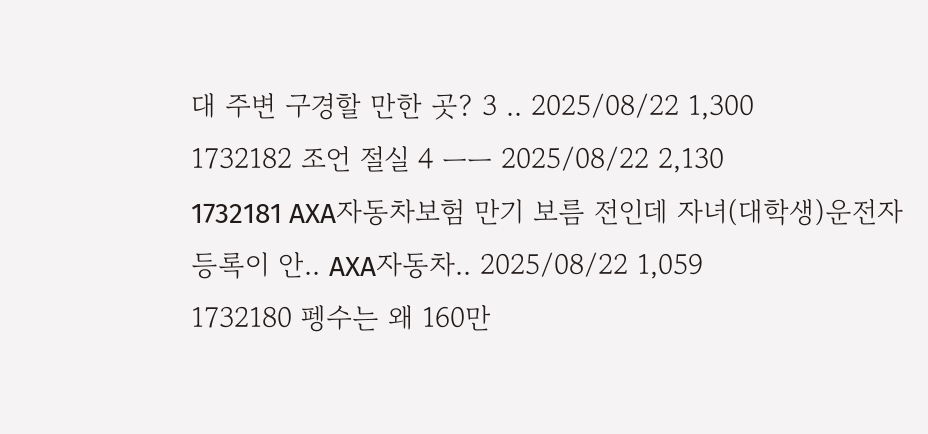대 주변 구경할 만한 곳? 3 .. 2025/08/22 1,300
1732182 조언 절실 4 ㅡㅡ 2025/08/22 2,130
1732181 AXA자동차보험 만기 보름 전인데 자녀(대학생)운전자 등록이 안.. AXA자동차.. 2025/08/22 1,059
1732180 펭수는 왜 160만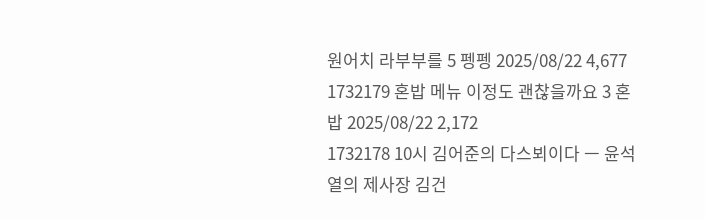원어치 라부부를 5 펭펭 2025/08/22 4,677
1732179 혼밥 메뉴 이정도 괜찮을까요 3 혼밥 2025/08/22 2,172
1732178 10시 김어준의 다스뵈이다 ㅡ 윤석열의 제사장 김건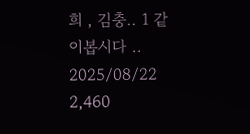희 , 김충.. 1 같이봅시다 .. 2025/08/22 2,460